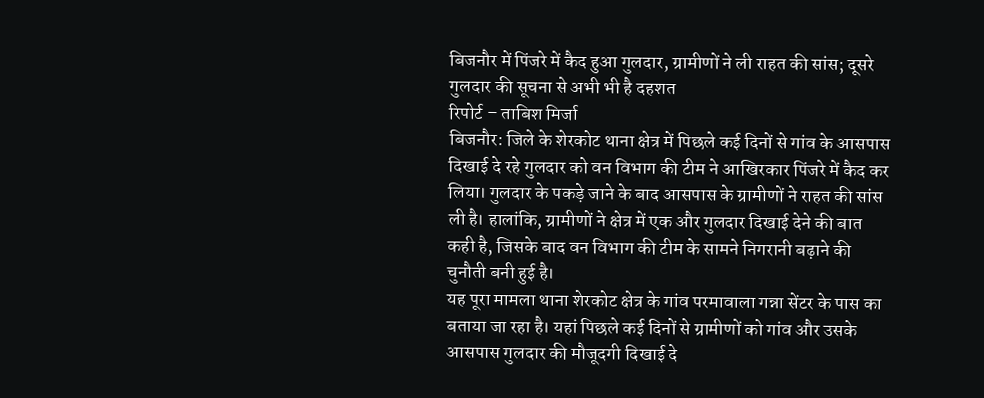बिजनौर में पिंजरे में कैद हुआ गुलदार, ग्रामीणों ने ली राहत की सांस; दूसरे गुलदार की सूचना से अभी भी है दहशत
रिपोर्ट – ताबिश मिर्जा
बिजनौर: जिले के शेरकोट थाना क्षेत्र में पिछले कई दिनों से गांव के आसपास दिखाई दे रहे गुलदार को वन विभाग की टीम ने आखिरकार पिंजरे में कैद कर लिया। गुलदार के पकड़े जाने के बाद आसपास के ग्रामीणों ने राहत की सांस ली है। हालांकि, ग्रामीणों ने क्षेत्र में एक और गुलदार दिखाई देने की बात कही है, जिसके बाद वन विभाग की टीम के सामने निगरानी बढ़ाने की चुनौती बनी हुई है।
यह पूरा मामला थाना शेरकोट क्षेत्र के गांव परमावाला गन्ना सेंटर के पास का बताया जा रहा है। यहां पिछले कई दिनों से ग्रामीणों को गांव और उसके आसपास गुलदार की मौजूदगी दिखाई दे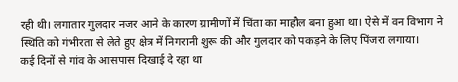रही थी। लगातार गुलदार नजर आने के कारण ग्रामीणों में चिंता का माहौल बना हुआ था। ऐसे में वन विभाग ने स्थिति को गंभीरता से लेते हुए क्षेत्र में निगरानी शुरू की और गुलदार को पकड़ने के लिए पिंजरा लगाया।
कई दिनों से गांव के आसपास दिखाई दे रहा था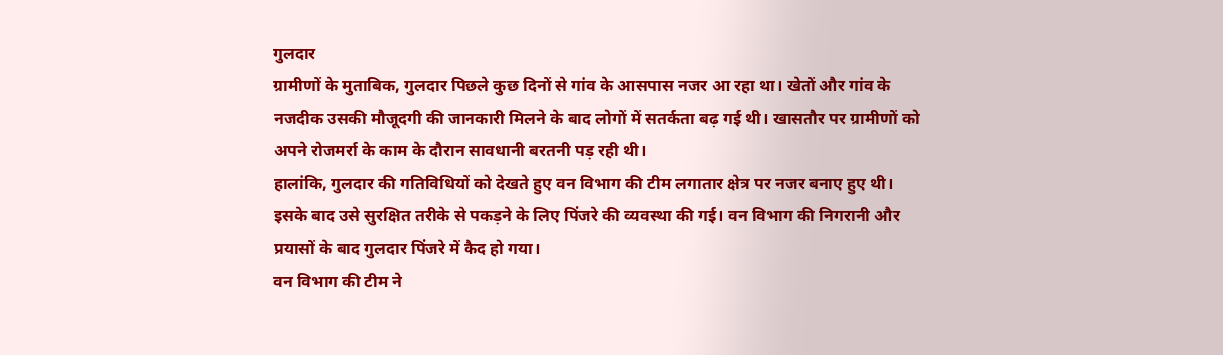गुलदार
ग्रामीणों के मुताबिक, गुलदार पिछले कुछ दिनों से गांव के आसपास नजर आ रहा था। खेतों और गांव के नजदीक उसकी मौजूदगी की जानकारी मिलने के बाद लोगों में सतर्कता बढ़ गई थी। खासतौर पर ग्रामीणों को अपने रोजमर्रा के काम के दौरान सावधानी बरतनी पड़ रही थी।
हालांकि, गुलदार की गतिविधियों को देखते हुए वन विभाग की टीम लगातार क्षेत्र पर नजर बनाए हुए थी। इसके बाद उसे सुरक्षित तरीके से पकड़ने के लिए पिंजरे की व्यवस्था की गई। वन विभाग की निगरानी और प्रयासों के बाद गुलदार पिंजरे में कैद हो गया।
वन विभाग की टीम ने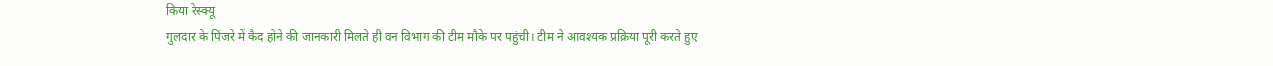किया रेस्क्यू
गुलदार के पिंजरे में कैद होने की जानकारी मिलते ही वन विभाग की टीम मौके पर पहुंची। टीम ने आवश्यक प्रक्रिया पूरी करते हुए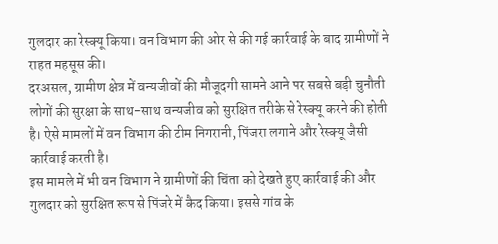गुलदार का रेस्क्यू किया। वन विभाग की ओर से की गई कार्रवाई के बाद ग्रामीणों ने राहत महसूस की।
दरअसल, ग्रामीण क्षेत्र में वन्यजीवों की मौजूदगी सामने आने पर सबसे बड़ी चुनौती लोगों की सुरक्षा के साथ-साथ वन्यजीव को सुरक्षित तरीके से रेस्क्यू करने की होती है। ऐसे मामलों में वन विभाग की टीम निगरानी, पिंजरा लगाने और रेस्क्यू जैसी कार्रवाई करती है।
इस मामले में भी वन विभाग ने ग्रामीणों की चिंता को देखते हुए कार्रवाई की और गुलदार को सुरक्षित रूप से पिंजरे में कैद किया। इससे गांव के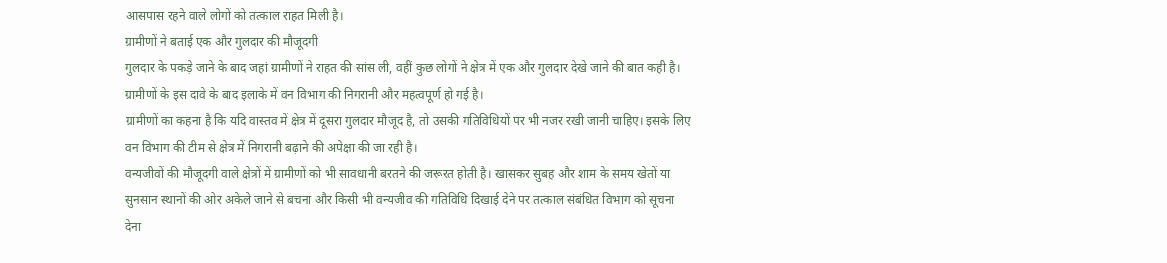आसपास रहने वाले लोगों को तत्काल राहत मिली है।
ग्रामीणों ने बताई एक और गुलदार की मौजूदगी
गुलदार के पकड़े जाने के बाद जहां ग्रामीणों ने राहत की सांस ली, वहीं कुछ लोगों ने क्षेत्र में एक और गुलदार देखे जाने की बात कही है। ग्रामीणों के इस दावे के बाद इलाके में वन विभाग की निगरानी और महत्वपूर्ण हो गई है।
ग्रामीणों का कहना है कि यदि वास्तव में क्षेत्र में दूसरा गुलदार मौजूद है, तो उसकी गतिविधियों पर भी नजर रखी जानी चाहिए। इसके लिए वन विभाग की टीम से क्षेत्र में निगरानी बढ़ाने की अपेक्षा की जा रही है।
वन्यजीवों की मौजूदगी वाले क्षेत्रों में ग्रामीणों को भी सावधानी बरतने की जरूरत होती है। खासकर सुबह और शाम के समय खेतों या सुनसान स्थानों की ओर अकेले जाने से बचना और किसी भी वन्यजीव की गतिविधि दिखाई देने पर तत्काल संबंधित विभाग को सूचना देना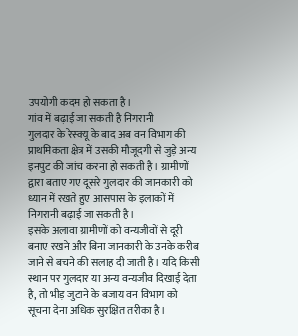उपयोगी कदम हो सकता है।
गांव में बढ़ाई जा सकती है निगरानी
गुलदार के रेस्क्यू के बाद अब वन विभाग की प्राथमिकता क्षेत्र में उसकी मौजूदगी से जुड़े अन्य इनपुट की जांच करना हो सकती है। ग्रामीणों द्वारा बताए गए दूसरे गुलदार की जानकारी को ध्यान में रखते हुए आसपास के इलाकों में निगरानी बढ़ाई जा सकती है।
इसके अलावा ग्रामीणों को वन्यजीवों से दूरी बनाए रखने और बिना जानकारी के उनके करीब जाने से बचने की सलाह दी जाती है। यदि किसी स्थान पर गुलदार या अन्य वन्यजीव दिखाई देता है, तो भीड़ जुटाने के बजाय वन विभाग को सूचना देना अधिक सुरक्षित तरीका है।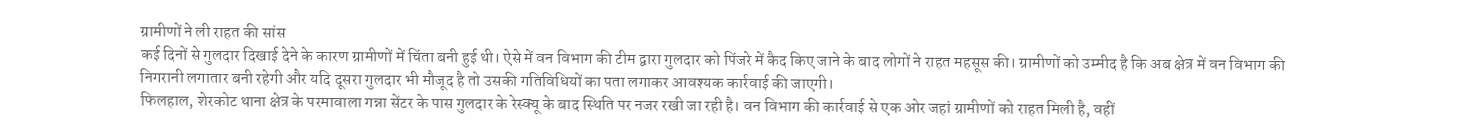ग्रामीणों ने ली राहत की सांस
कई दिनों से गुलदार दिखाई देने के कारण ग्रामीणों में चिंता बनी हुई थी। ऐसे में वन विभाग की टीम द्वारा गुलदार को पिंजरे में कैद किए जाने के बाद लोगों ने राहत महसूस की। ग्रामीणों को उम्मीद है कि अब क्षेत्र में वन विभाग की निगरानी लगातार बनी रहेगी और यदि दूसरा गुलदार भी मौजूद है तो उसकी गतिविधियों का पता लगाकर आवश्यक कार्रवाई की जाएगी।
फिलहाल, शेरकोट थाना क्षेत्र के परमावाला गन्ना सेंटर के पास गुलदार के रेस्क्यू के बाद स्थिति पर नजर रखी जा रही है। वन विभाग की कार्रवाई से एक ओर जहां ग्रामीणों को राहत मिली है, वहीं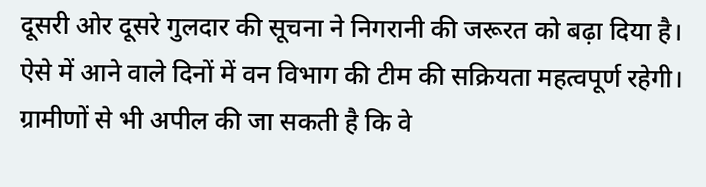दूसरी ओर दूसरे गुलदार की सूचना ने निगरानी की जरूरत को बढ़ा दिया है।
ऐसे में आने वाले दिनों में वन विभाग की टीम की सक्रियता महत्वपूर्ण रहेगी। ग्रामीणों से भी अपील की जा सकती है कि वे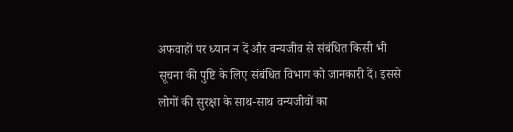अफवाहों पर ध्यान न दें और वन्यजीव से संबंधित किसी भी सूचना की पुष्टि के लिए संबंधित विभाग को जानकारी दें। इससे लोगों की सुरक्षा के साथ-साथ वन्यजीवों का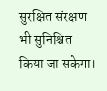सुरक्षित संरक्षण भी सुनिश्चित किया जा सकेगा।